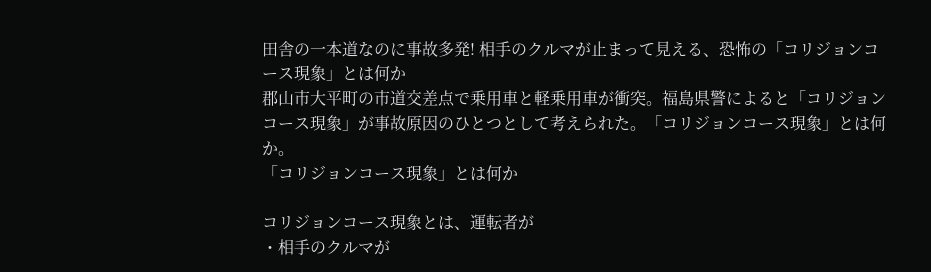田舎の一本道なのに事故多発! 相手のクルマが止まって見える、恐怖の「コリジョンコース現象」とは何か
郡山市大平町の市道交差点で乗用車と軽乗用車が衝突。福島県警によると「コリジョンコース現象」が事故原因のひとつとして考えられた。「コリジョンコース現象」とは何か。
「コリジョンコース現象」とは何か

コリジョンコース現象とは、運転者が
・相手のクルマが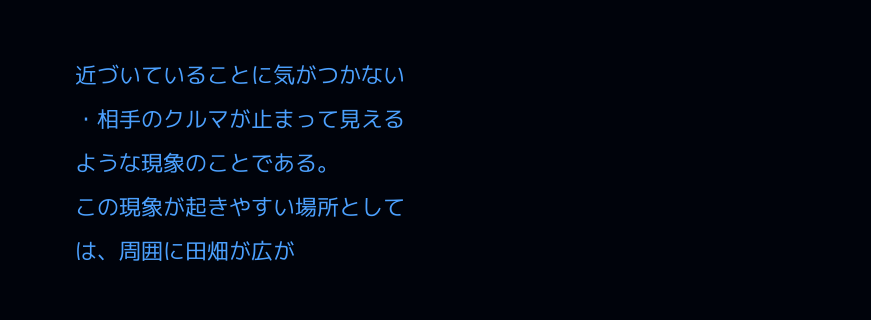近づいていることに気がつかない
・相手のクルマが止まって見える
ような現象のことである。
この現象が起きやすい場所としては、周囲に田畑が広が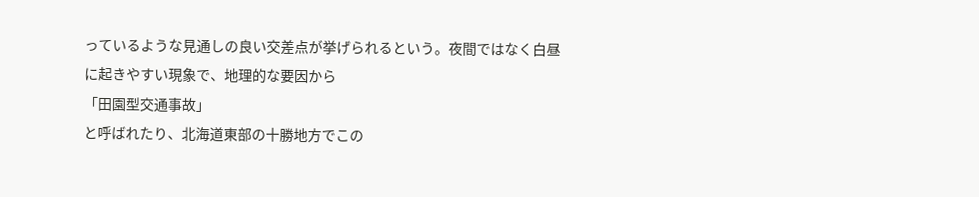っているような見通しの良い交差点が挙げられるという。夜間ではなく白昼に起きやすい現象で、地理的な要因から
「田園型交通事故」
と呼ばれたり、北海道東部の十勝地方でこの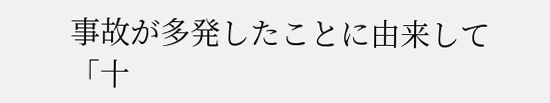事故が多発したことに由来して「十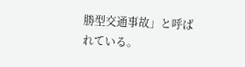勝型交通事故」と呼ばれている。